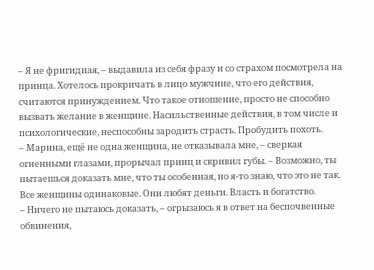– Я не фригидная, – выдавила из себя фразу и со страхом посмотрела на принца. Хотелось прокричать в лицо мужчине, что его действия, считаются принуждением. Что такое отношение, просто не способно вызвать желание в женщине. Насильственные действия, в том числе и психологические, неспособны зародить страсть. Пробудить похоть.
– Марина, ещё не одна женщина, не отказывала мне, – сверкая огненными глазами, прорычал принц и скривил губы. – Возможно, ты пытаешься доказать мне, что ты особенная, но я-то знаю, что это не так. Все женщины одинаковые. Они любят деньги. Власть и богатство.
– Ничего не пытаюсь доказать, – огрызаюсь я в ответ на беспочвенные обвинения,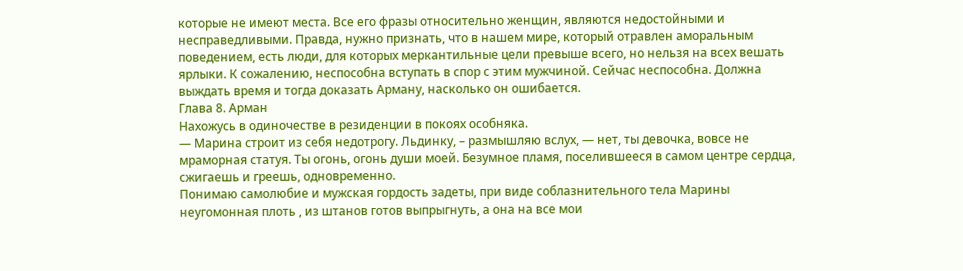которые не имеют места. Все его фразы относительно женщин, являются недостойными и несправедливыми. Правда, нужно признать, что в нашем мире, который отравлен аморальным поведением, есть люди, для которых меркантильные цели превыше всего, но нельзя на всех вешать ярлыки. К сожалению, неспособна вступать в спор с этим мужчиной. Сейчас неспособна. Должна выждать время и тогда доказать Арману, насколько он ошибается.
Глава 8. Арман
Нахожусь в одиночестве в резиденции в покоях особняка.
— Марина строит из себя недотрогу. Льдинку, – размышляю вслух, — нет, ты девочка, вовсе не мраморная статуя. Ты огонь, огонь души моей. Безумное пламя, поселившееся в самом центре сердца, сжигаешь и греешь, одновременно.
Понимаю самолюбие и мужская гордость задеты, при виде соблазнительного тела Марины неугомонная плоть , из штанов готов выпрыгнуть, а она на все мои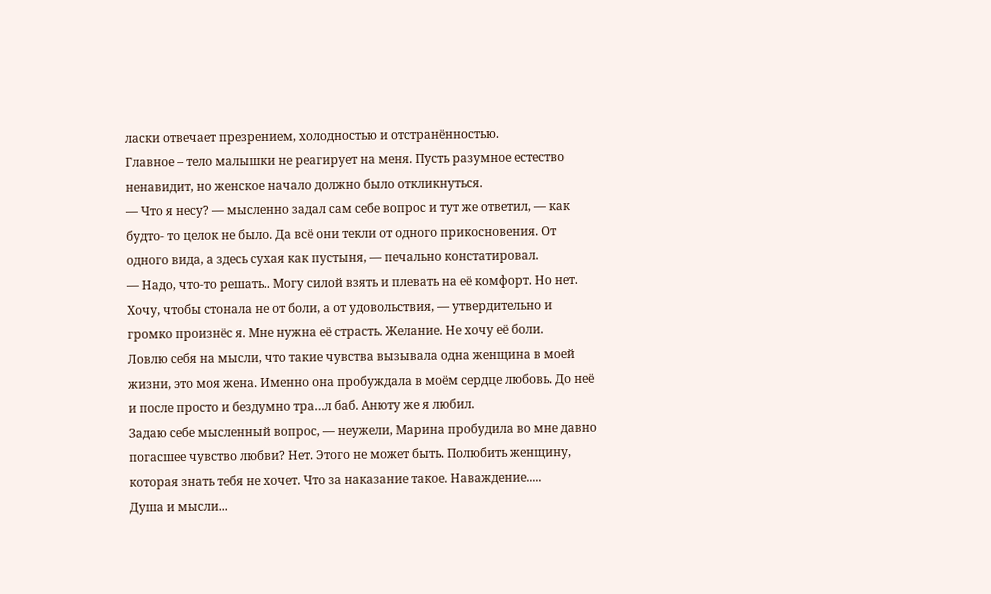ласки отвечает презрением, холодностью и отстранённостью.
Главное – тело малышки не реагирует на меня. Пусть разумное естество ненавидит, но женское начало должно было откликнуться.
— Что я несу? — мысленно задал сам себе вопрос и тут же ответил, — как будто- то целок не было. Да всё они текли от одного прикосновения. От одного вида, а здесь сухая как пустыня, — печально констатировал.
— Надо, что-то решать.. Могу силой взять и плевать на её комфорт. Но нет. Хочу, чтобы стонала не от боли, а от удовольствия, — утвердительно и громко произнёс я. Мне нужна её страсть. Желание. Не хочу её боли.
Ловлю себя на мысли, что такие чувства вызывала одна женщина в моей жизни, это моя жена. Именно она пробуждала в моём сердце любовь. До неё и после просто и бездумно тра…л баб. Анюту же я любил.
Задаю себе мысленный вопрос, — неужели, Марина пробудила во мне давно погасшее чувство любви? Нет. Этого не может быть. Полюбить женщину, которая знать тебя не хочет. Что за наказание такое. Наваждение.....
Душа и мысли...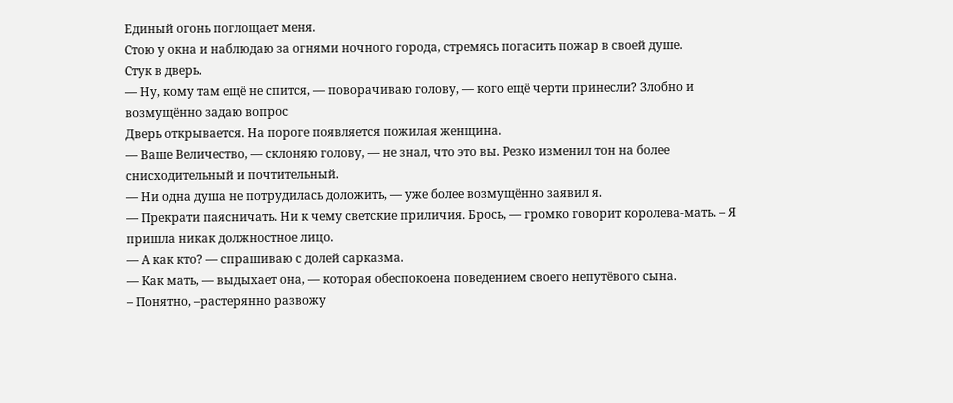Единый огонь поглощает меня.
Стою у окна и наблюдаю за огнями ночного города, стремясь погасить пожар в своей душе.
Стук в дверь.
— Ну, кому там ещё не спится, — поворачиваю голову, — кого ещё черти принесли? Злобно и возмущённо задаю вопрос
Дверь открывается. На пороге появляется пожилая женщина.
— Ваше Величество, — склоняю голову, — не знал, что это вы. Резко изменил тон на более снисходительный и почтительный.
— Ни одна душа не потрудилась доложить, — уже более возмущённо заявил я.
— Прекрати паясничать. Ни к чему светские приличия. Брось, — громко говорит королева-мать. – Я пришла никак должностное лицо.
— А как кто? — спрашиваю с долей сарказма.
— Как мать, — выдыхает она, — которая обеспокоена поведением своего непутёвого сына.
– Понятно, –растерянно развожу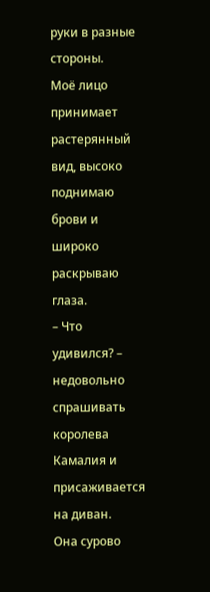руки в разные стороны.
Моё лицо принимает растерянный вид, высоко поднимаю брови и широко раскрываю глаза.
– Что удивился? – недовольно спрашивать королева Камалия и присаживается на диван.
Она сурово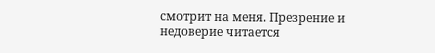смотрит на меня. Презрение и недоверие читается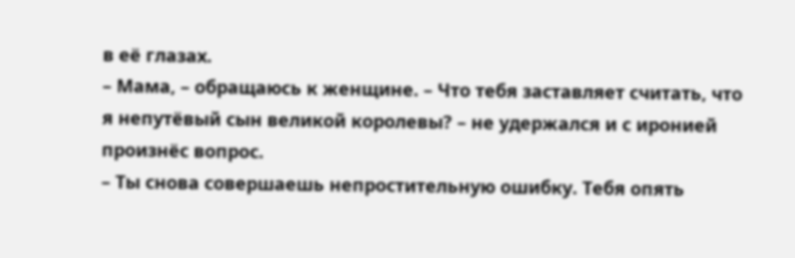в её глазах.
– Мама, – обращаюсь к женщине. – Что тебя заставляет считать, что я непутёвый сын великой королевы? – не удержался и с иронией произнёс вопрос.
– Ты снова совершаешь непростительную ошибку. Тебя опять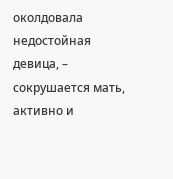околдовала недостойная девица, – сокрушается мать, активно и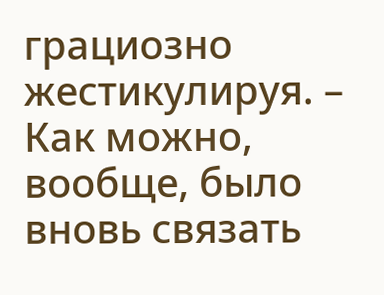грациозно жестикулируя. – Как можно, вообще, было вновь связать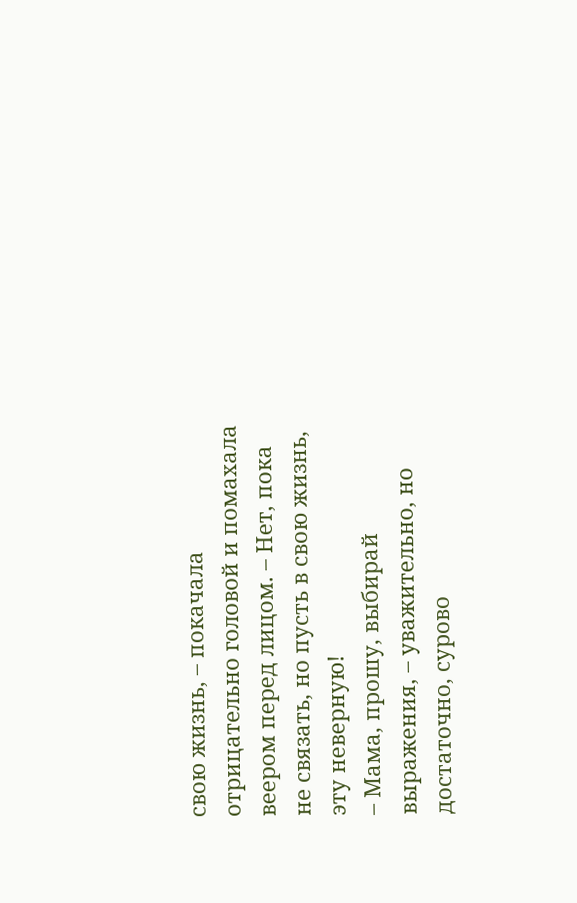свою жизнь, – покачала отрицательно головой и помахала веером перед лицом. – Нет, пока не связать, но пусть в свою жизнь, эту неверную!
– Мама, прошу, выбирай выражения, – уважительно, но достаточно, сурово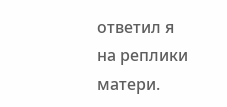ответил я на реплики матери.